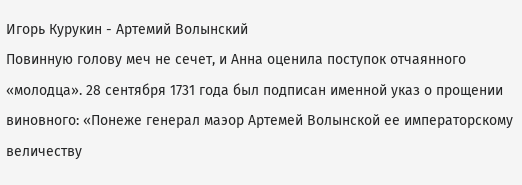Игорь Курукин - Артемий Волынский
Повинную голову меч не сечет, и Анна оценила поступок отчаянного «молодца». 28 сентября 1731 года был подписан именной указ о прощении виновного: «Понеже генерал маэор Артемей Волынской ее императорскому величеству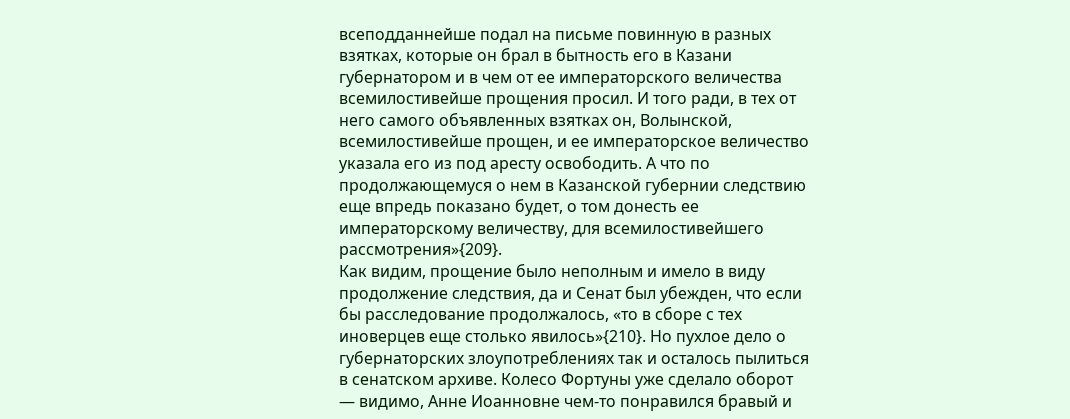всеподданнейше подал на письме повинную в разных взятках, которые он брал в бытность его в Казани губернатором и в чем от ее императорского величества всемилостивейше прощения просил. И того ради, в тех от него самого объявленных взятках он, Волынской, всемилостивейше прощен, и ее императорское величество указала его из под аресту освободить. А что по продолжающемуся о нем в Казанской губернии следствию еще впредь показано будет, о том донесть ее императорскому величеству, для всемилостивейшего рассмотрения»{209}.
Как видим, прощение было неполным и имело в виду продолжение следствия, да и Сенат был убежден, что если бы расследование продолжалось, «то в сборе с тех иноверцев еще столько явилось»{210}. Но пухлое дело о губернаторских злоупотреблениях так и осталось пылиться в сенатском архиве. Колесо Фортуны уже сделало оборот — видимо, Анне Иоанновне чем-то понравился бравый и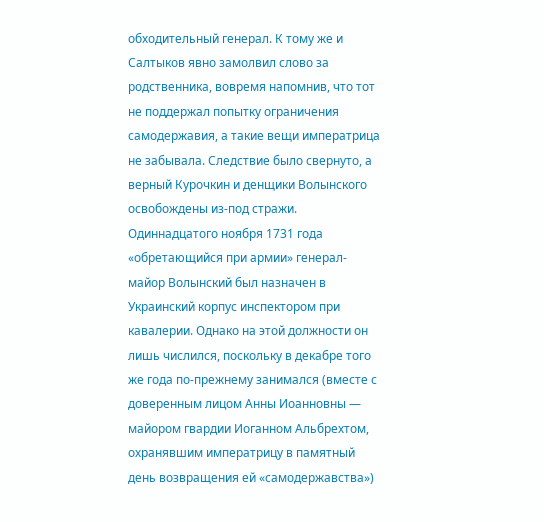обходительный генерал. К тому же и Салтыков явно замолвил слово за родственника, вовремя напомнив, что тот не поддержал попытку ограничения самодержавия, а такие вещи императрица не забывала. Следствие было свернуто, а верный Курочкин и денщики Волынского освобождены из-под стражи.
Одиннадцатого ноября 1731 года «обретающийся при армии» генерал-майор Волынский был назначен в Украинский корпус инспектором при кавалерии. Однако на этой должности он лишь числился, поскольку в декабре того же года по-прежнему занимался (вместе с доверенным лицом Анны Иоанновны — майором гвардии Иоганном Альбрехтом, охранявшим императрицу в памятный день возвращения ей «самодержавства»)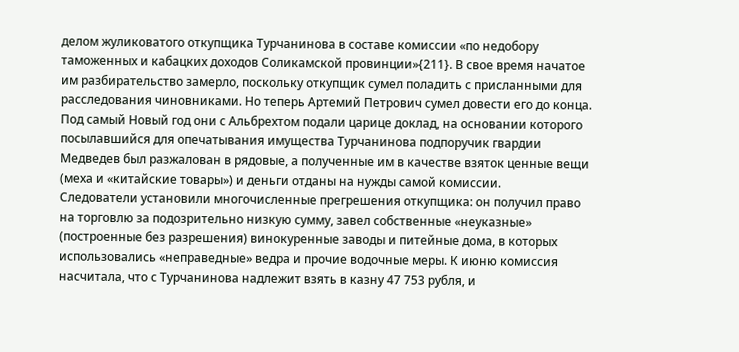делом жуликоватого откупщика Турчанинова в составе комиссии «по недобору таможенных и кабацких доходов Соликамской провинции»{211}. В свое время начатое им разбирательство замерло, поскольку откупщик сумел поладить с присланными для расследования чиновниками. Но теперь Артемий Петрович сумел довести его до конца. Под самый Новый год они с Альбрехтом подали царице доклад, на основании которого посылавшийся для опечатывания имущества Турчанинова подпоручик гвардии Медведев был разжалован в рядовые, а полученные им в качестве взяток ценные вещи (меха и «китайские товары») и деньги отданы на нужды самой комиссии.
Следователи установили многочисленные прегрешения откупщика: он получил право на торговлю за подозрительно низкую сумму, завел собственные «неуказные» (построенные без разрешения) винокуренные заводы и питейные дома, в которых использовались «неправедные» ведра и прочие водочные меры. К июню комиссия насчитала, что с Турчанинова надлежит взять в казну 47 753 рубля, и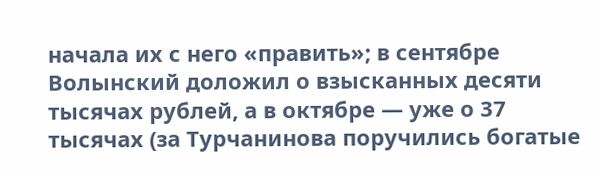начала их с него «править»; в сентябре Волынский доложил о взысканных десяти тысячах рублей, а в октябре — уже о 37 тысячах (за Турчанинова поручились богатые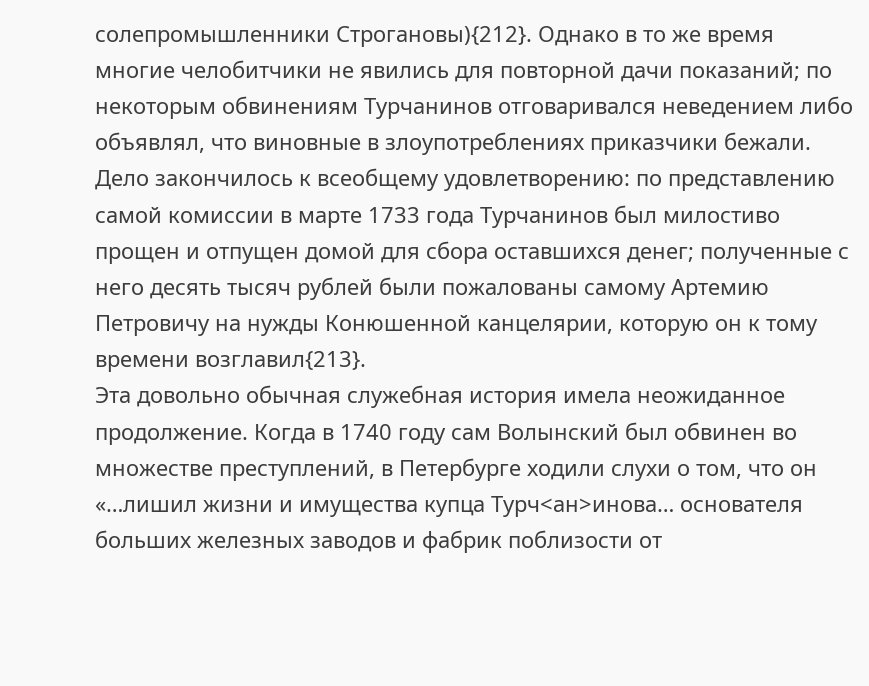солепромышленники Строгановы){212}. Однако в то же время многие челобитчики не явились для повторной дачи показаний; по некоторым обвинениям Турчанинов отговаривался неведением либо объявлял, что виновные в злоупотреблениях приказчики бежали. Дело закончилось к всеобщему удовлетворению: по представлению самой комиссии в марте 1733 года Турчанинов был милостиво прощен и отпущен домой для сбора оставшихся денег; полученные с него десять тысяч рублей были пожалованы самому Артемию Петровичу на нужды Конюшенной канцелярии, которую он к тому времени возглавил{213}.
Эта довольно обычная служебная история имела неожиданное продолжение. Когда в 1740 году сам Волынский был обвинен во множестве преступлений, в Петербурге ходили слухи о том, что он «…лишил жизни и имущества купца Турч<ан>инова… основателя больших железных заводов и фабрик поблизости от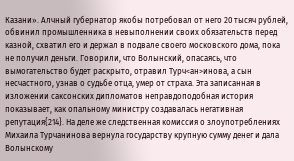Казани». Алчный губернатор якобы потребовал от него 20 тысяч рублей, обвинил промышленника в невыполнении своих обязательств перед казной, схватил его и держал в подвале своего московского дома, пока не получил деньги. Говорили, что Волынский, опасаясь, что вымогательство будет раскрыто, отравил Турч<ан>инова, а сын несчастного, узнав о судьбе отца, умер от страха. Эта записанная в изложении саксонских дипломатов неправдоподобная история показывает, как опальному министру создавалась негативная репутация{214}. На деле же следственная комиссия о злоупотреблениях Михаила Турчанинова вернула государству крупную сумму денег и дала Волынскому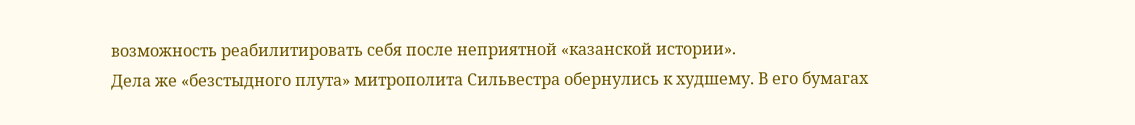возможность реабилитировать себя после неприятной «казанской истории».
Дела же «безстыдного плута» митрополита Сильвестра обернулись к худшему. В его бумагах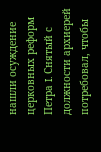нашли осуждение церковных реформ Петра I. Снятый с должности архиерей потребовал, чтобы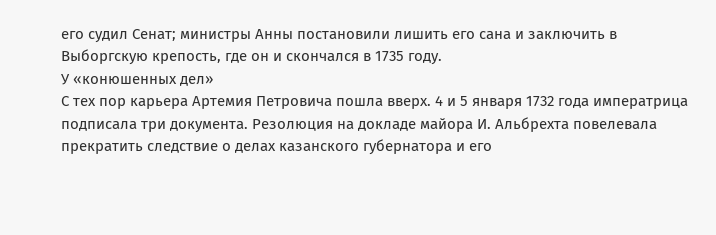его судил Сенат; министры Анны постановили лишить его сана и заключить в Выборгскую крепость, где он и скончался в 1735 году.
У «конюшенных дел»
С тех пор карьера Артемия Петровича пошла вверх. 4 и 5 января 1732 года императрица подписала три документа. Резолюция на докладе майоpa И. Альбрехта повелевала прекратить следствие о делах казанского губернатора и его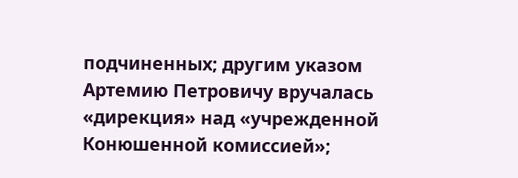подчиненных; другим указом Артемию Петровичу вручалась «дирекция» над «учрежденной Конюшенной комиссией»;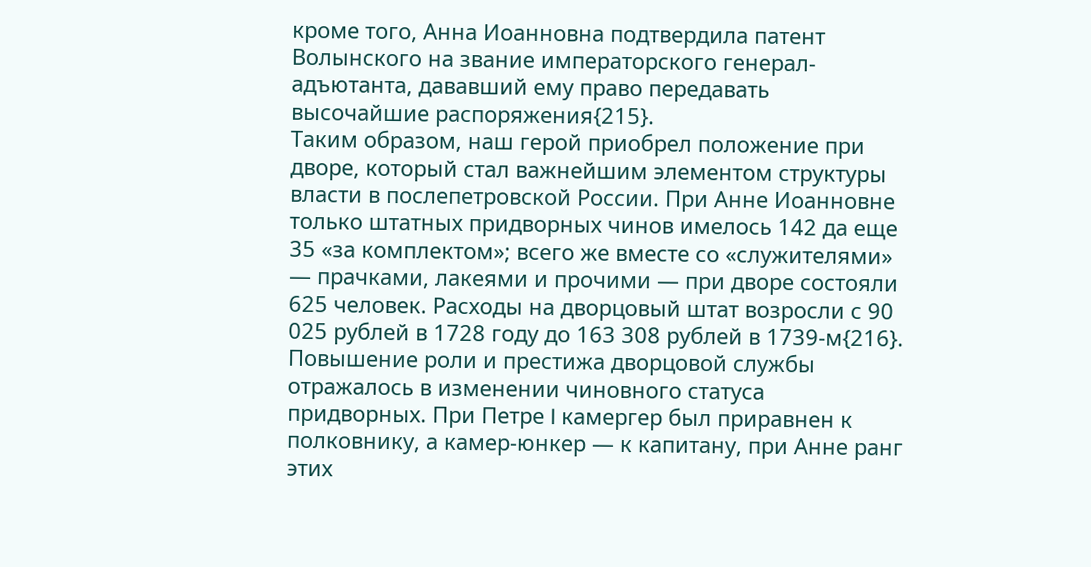кроме того, Анна Иоанновна подтвердила патент Волынского на звание императорского генерал-адъютанта, дававший ему право передавать высочайшие распоряжения{215}.
Таким образом, наш герой приобрел положение при дворе, который стал важнейшим элементом структуры власти в послепетровской России. При Анне Иоанновне только штатных придворных чинов имелось 142 да еще 35 «за комплектом»; всего же вместе со «служителями» — прачками, лакеями и прочими — при дворе состояли 625 человек. Расходы на дворцовый штат возросли с 90 025 рублей в 1728 году до 163 308 рублей в 1739-м{216}. Повышение роли и престижа дворцовой службы отражалось в изменении чиновного статуса придворных. При Петре I камергер был приравнен к полковнику, а камер-юнкер — к капитану, при Анне ранг этих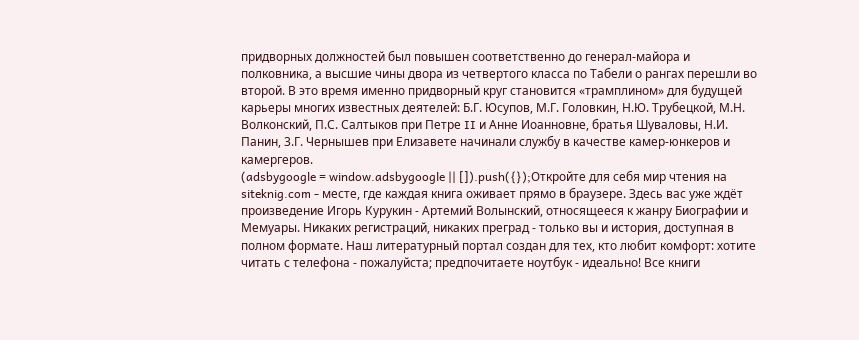придворных должностей был повышен соответственно до генерал-майора и полковника, а высшие чины двора из четвертого класса по Табели о рангах перешли во второй. В это время именно придворный круг становится «трамплином» для будущей карьеры многих известных деятелей: Б.Г. Юсупов, М.Г. Головкин, Н.Ю. Трубецкой, М.Н. Волконский, П.С. Салтыков при Петре II и Анне Иоанновне, братья Шуваловы, Н.И. Панин, 3.Г. Чернышев при Елизавете начинали службу в качестве камер-юнкеров и камергеров.
(adsbygoogle = window.adsbygoogle || []).push({});Откройте для себя мир чтения на siteknig.com - месте, где каждая книга оживает прямо в браузере. Здесь вас уже ждёт произведение Игорь Курукин - Артемий Волынский, относящееся к жанру Биографии и Мемуары. Никаких регистраций, никаких преград - только вы и история, доступная в полном формате. Наш литературный портал создан для тех, кто любит комфорт: хотите читать с телефона - пожалуйста; предпочитаете ноутбук - идеально! Все книги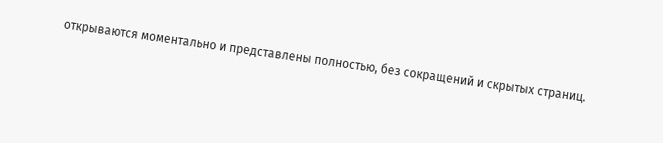открываются моментально и представлены полностью, без сокращений и скрытых страниц.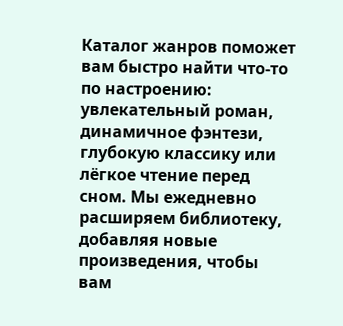Каталог жанров поможет вам быстро найти что-то по настроению: увлекательный роман, динамичное фэнтези, глубокую классику или лёгкое чтение перед сном. Мы ежедневно расширяем библиотеку, добавляя новые произведения, чтобы вам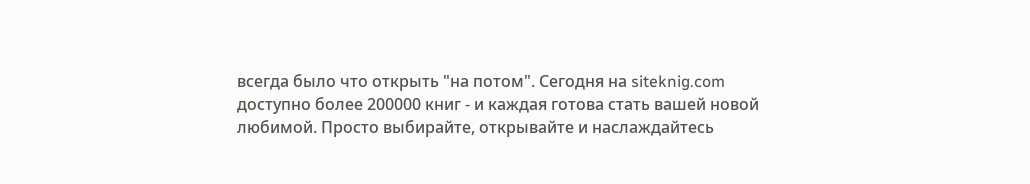всегда было что открыть "на потом". Сегодня на siteknig.com доступно более 200000 книг - и каждая готова стать вашей новой любимой. Просто выбирайте, открывайте и наслаждайтесь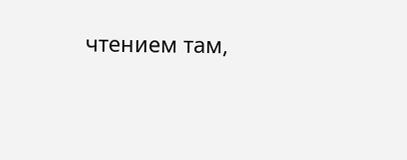чтением там,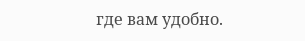где вам удобно.